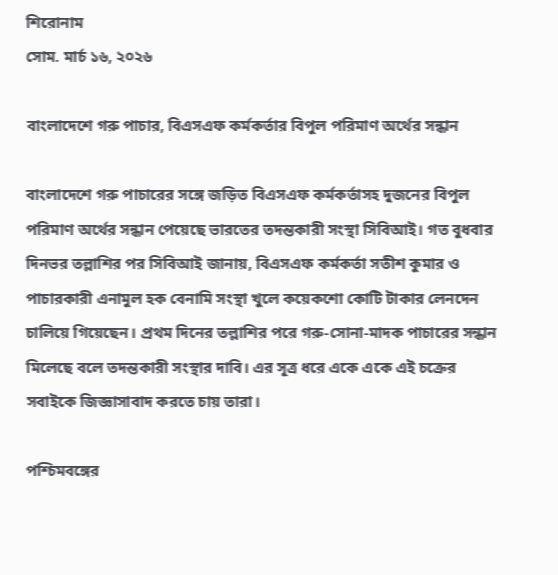শিরোনাম
সোম. মার্চ ১৬, ২০২৬

বাংলাদেশে গরু পাচার, বিএসএফ কর্মকর্তার বিপুল পরিমাণ অর্থের সন্ধান

বাংলাদেশে গরু পাচারের সঙ্গে জড়িত বিএসএফ কর্মকর্তাসহ দুজনের বিপুল পরিমাণ অর্থের সন্ধান পেয়েছে ভারতের তদন্তকারী সংস্থা সিবিআই। গত বুধবার দিনভর তল্লাশির পর সিবিআই জানায়, বিএসএফ কর্মকর্তা সতীশ কুমার ও পাচারকারী এনামুল হক বেনামি সংস্থা খুলে কয়েকশো কোটি টাকার লেনদেন চালিয়ে গিয়েছেন। প্রথম দিনের তল্লাশির পরে গরু-সোনা-মাদক পাচারের সন্ধান মিলেছে বলে তদন্তকারী সংস্থার দাবি। এর সূত্র ধরে একে একে এই চক্রের সবাইকে জিজ্ঞাসাবাদ করতে চায় তারা।

পশ্চিমবঙ্গের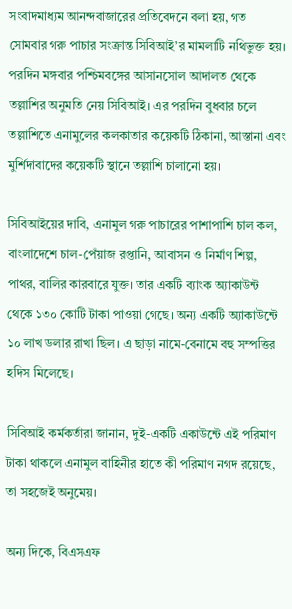সংবাদমাধ্যম আনন্দবাজারের প্রতিবেদনে বলা হয়, গত সোমবার গরু পাচার সংক্রান্ত সিবিআই’র মামলাটি নথিভুক্ত হয়। পরদিন মঙ্গবার পশ্চিমবঙ্গের আসানসোল আদালত থেকে তল্লাশির অনুমতি নেয় সিবিআই। এর পরদিন বুধবার চলে তল্লাশিতে এনামুলের কলকাতার কয়েকটি ঠিকানা, আস্তানা এবং মুর্শিদাবাদের কয়েকটি স্থানে তল্লাশি চালানো হয়।

সিবিআইয়ের দাবি, এনামুল গরু পাচারের পাশাপাশি চাল কল, বাংলাদেশে চাল-পেঁয়াজ রপ্তানি, আবাসন ও নির্মাণ শিল্প, পাথর, বালির কারবারে যুক্ত। তার একটি ব্যাংক অ্যাকাউন্ট থেকে ১৩০ কোটি টাকা পাওয়া গেছে। অন্য একটি অ্যাকাউন্টে ১০ লাখ ডলার রাখা ছিল। এ ছাড়া নামে-বেনামে বহু সম্পত্তির হদিস মিলেছে।

সিবিআই কর্মকর্তারা জানান, দুই-একটি একাউন্টে এই পরিমাণ টাকা থাকলে এনামুল বাহিনীর হাতে কী পরিমাণ নগদ রয়েছে, তা সহজেই অনুমেয়।

অন্য দিকে, বিএসএফ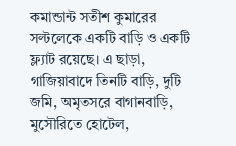কমান্ডান্ট সতীশ কুমারের সল্টলেকে একটি বাড়ি ও একটি ফ্ল্যাট রয়েছে। এ ছাড়া, গাজিয়াবাদে তিনটি বাড়ি, দুটি জমি, অমৃতসরে বাগানবাড়ি, মুসৌরিতে হোটেল,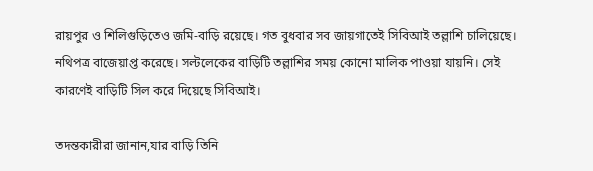রায়পুর ও শিলিগুড়িতেও জমি-বাড়ি রয়েছে। গত বুধবার সব জায়গাতেই সিবিআই তল্লাশি চালিয়েছে। নথিপত্র বাজেয়াপ্ত করেছে। সল্টলেকের বাড়িটি তল্লাশির সময় কোনো মালিক পাওয়া যায়নি। সেই কারণেই বাড়িটি সিল করে দিয়েছে সিবিআই।

তদন্তকারীরা জানান,যার বাড়ি তিনি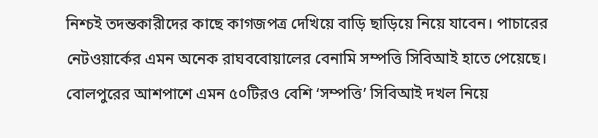নিশ্চই তদন্তকারীদের কাছে কাগজপত্র দেখিয়ে বাড়ি ছাড়িয়ে নিয়ে যাবেন। পাচারের নেটওয়ার্কের এমন অনেক রাঘববোয়ালের বেনামি সম্পত্তি সিবিআই হাতে পেয়েছে। বোলপুরের আশপাশে এমন ৫০টিরও বেশি ‘সম্পত্তি’ সিবিআই দখল নিয়ে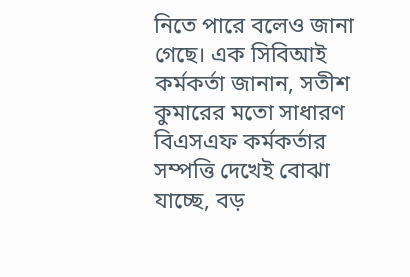নিতে পারে বলেও জানা গেছে। এক সিবিআই কর্মকর্তা জানান, সতীশ কুমারের মতো সাধারণ বিএসএফ কর্মকর্তার সম্পত্তি দেখেই বোঝা যাচ্ছে, বড়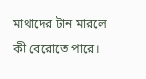মাথাদের টান মারলে কী বেরোতে পারে।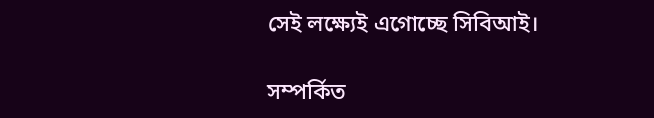সেই লক্ষ্যেই এগোচ্ছে সিবিআই।

সম্পর্কিত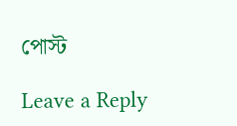পোস্ট

Leave a Reply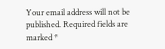Your email address will not be published. Required fields are marked *